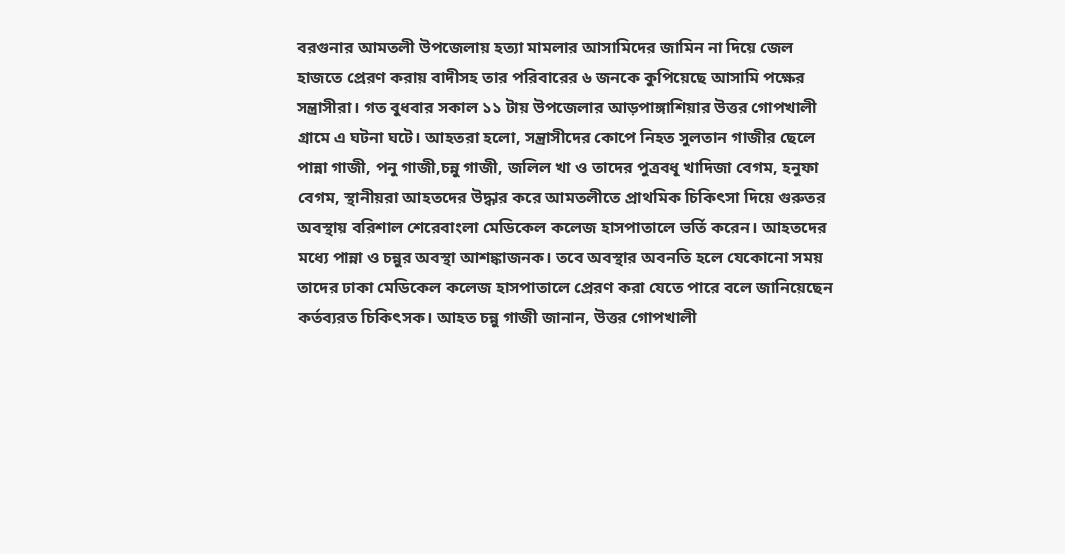বরগুনার আমতলী উপজেলায় হত্যা মামলার আসামিদের জামিন না দিয়ে জেল হাজতে প্রেরণ করায় বাদীসহ তার পরিবারের ৬ জনকে কুপিয়েছে আসামি পক্ষের সন্ত্রাসীরা। গত বুধবার সকাল ১১ টায় উপজেলার আড়পাঙ্গাশিয়ার উত্তর গোপখালী গ্রামে এ ঘটনা ঘটে। আহতরা হলো, সন্ত্রাসীদের কোপে নিহত সুলতান গাজীর ছেলে পান্না গাজী, পনু গাজী,চন্নু গাজী, জলিল খা ও তাদের পুত্রবধূ খাদিজা বেগম, হনুফা বেগম, স্থানীয়রা আহতদের উদ্ধার করে আমতলীতে প্রাথমিক চিকিৎসা দিয়ে গুরুতর অবস্থায় বরিশাল শেরেবাংলা মেডিকেল কলেজ হাসপাতালে ভর্তি করেন। আহতদের মধ্যে পান্না ও চন্নুর অবস্থা আশঙ্কাজনক। তবে অবস্থার অবনতি হলে যেকোনো সময় তাদের ঢাকা মেডিকেল কলেজ হাসপাতালে প্রেরণ করা যেতে পারে বলে জানিয়েছেন কর্তব্যরত চিকিৎসক। আহত চন্নু গাজী জানান, উত্তর গোপখালী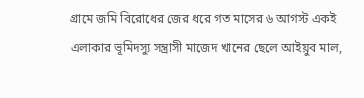গ্রামে জমি বিরোধের জের ধরে গত মাসের ৬ আগস্ট একই এলাকার ভূমিদস্যু সন্ত্রাসী মাজেদ খানের ছেলে আইয়ুব মাল,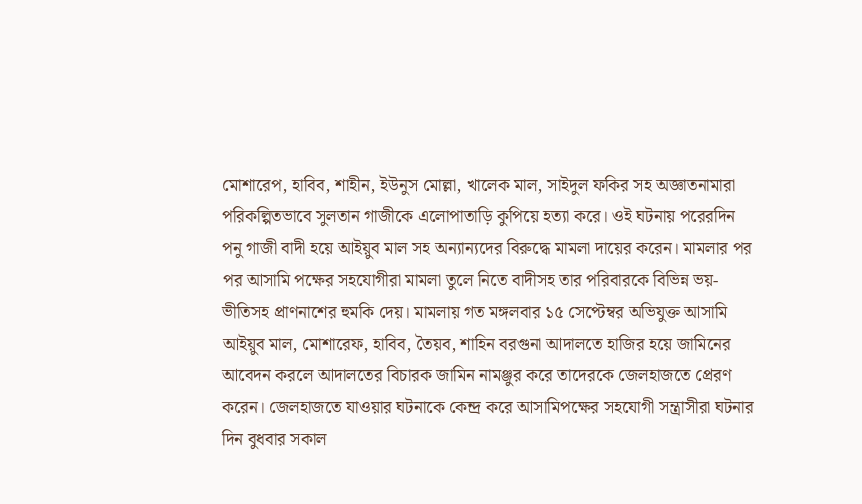মোশারেপ, হাবিব, শাহীন, ইউনুস মোল্লা, খালেক মাল, সাইদুল ফকির সহ অজ্ঞাতনামারা পরিকল্পিতভাবে সুলতান গাজীকে এলোপাতাড়ি কুপিয়ে হত্যা করে। ওই ঘটনায় পরেরদিন পনু গাজী বাদী হয়ে আইয়ুব মাল সহ অন্যান্যদের বিরুদ্ধে মামলা দায়ের করেন। মামলার পর পর আসামি পক্ষের সহযোগীরা মামলা তুলে নিতে বাদীসহ তার পরিবারকে বিভিন্ন ভয়-ভীতিসহ প্রাণনাশের হুমকি দেয়। মামলায় গত মঙ্গলবার ১৫ সেপ্টেম্বর অভিযুক্ত আসামি আইয়ুব মাল, মোশারেফ, হাবিব, তৈয়ব, শাহিন বরগুনা আদালতে হাজির হয়ে জামিনের আবেদন করলে আদালতের বিচারক জামিন নামঞ্জুর করে তাদেরকে জেলহাজতে প্রেরণ করেন। জেলহাজতে যাওয়ার ঘটনাকে কেন্দ্র করে আসামিপক্ষের সহযোগী সন্ত্রাসীরা ঘটনার দিন বুধবার সকাল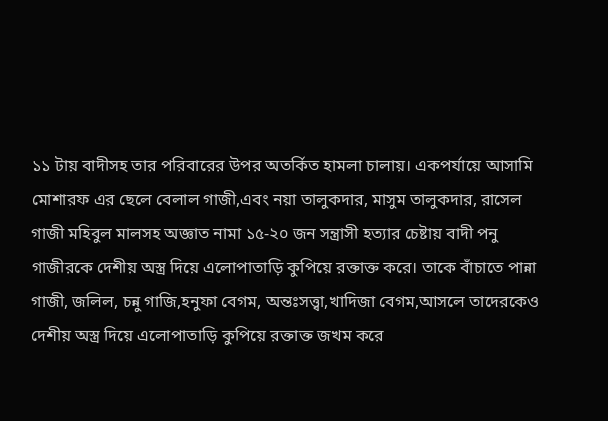১১ টায় বাদীসহ তার পরিবারের উপর অতর্কিত হামলা চালায়। একপর্যায়ে আসামি মোশারফ এর ছেলে বেলাল গাজী,এবং নয়া তালুকদার, মাসুম তালুকদার, রাসেল গাজী মহিবুল মালসহ অজ্ঞাত নামা ১৫-২০ জন সন্ত্রাসী হত্যার চেষ্টায় বাদী পনু গাজীরকে দেশীয় অস্ত্র দিয়ে এলোপাতাড়ি কুপিয়ে রক্তাক্ত করে। তাকে বাঁচাতে পান্না গাজী, জলিল, চন্নু গাজি,হনুফা বেগম, অন্তঃসত্ত্বা,খাদিজা বেগম,আসলে তাদেরকেও দেশীয় অস্ত্র দিয়ে এলোপাতাড়ি কুপিয়ে রক্তাক্ত জখম করে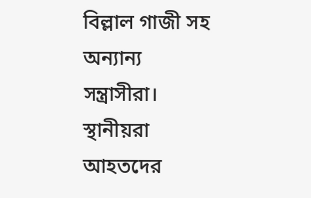বিল্লাল গাজী সহ অন্যান্য সন্ত্রাসীরা। স্থানীয়রা আহতদের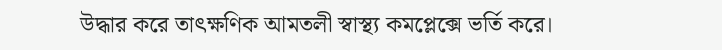উদ্ধার করে তাৎক্ষণিক আমতলী স্বাস্থ্য কমপ্লেক্সে ভর্তি করে।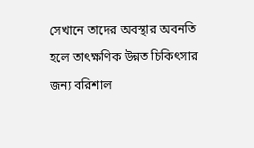সেখানে তাদের অবস্থার অবনতি হলে তাৎক্ষণিক উন্নত চিকিৎসার জন্য বরিশাল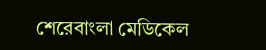শেরেবাংলা মেডিকেল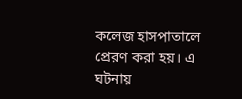কলেজ হাসপাতালে প্রেরণ করা হয়। এ ঘটনায়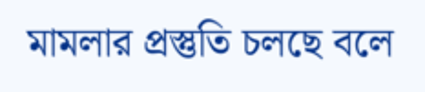মামলার প্রস্তুতি চলছে বলে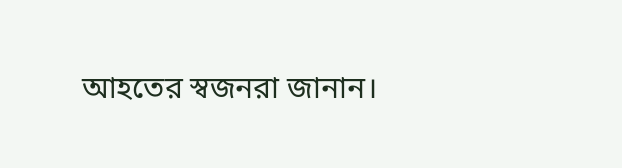আহতের স্বজনরা জানান।